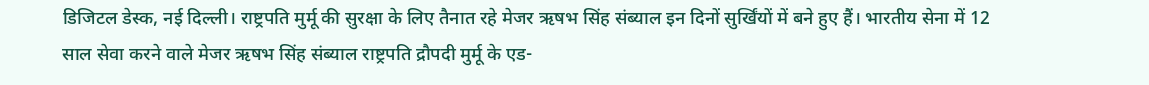डिजिटल डेस्क, नई दिल्ली। राष्ट्रपति मुर्मू की सुरक्षा के लिए तैनात रहे मेजर ऋषभ सिंह संब्याल इन दिनों सुर्खिंयों में बने हुए हैं। भारतीय सेना में 12 साल सेवा करने वाले मेजर ऋषभ सिंह संब्याल राष्ट्रपति द्रौपदी मुर्मू के एड-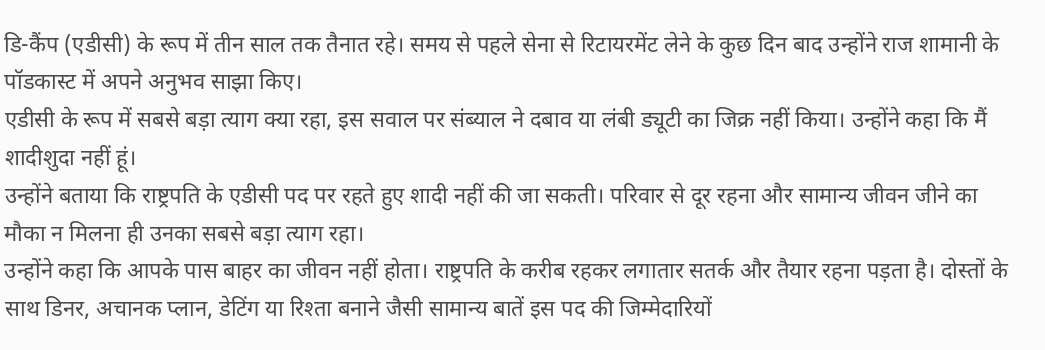डि-कैंप (एडीसी) के रूप में तीन साल तक तैनात रहे। समय से पहले सेना से रिटायरमेंट लेने के कुछ दिन बाद उन्होंने राज शामानी के पॉडकास्ट में अपने अनुभव साझा किए।
एडीसी के रूप में सबसे बड़ा त्याग क्या रहा, इस सवाल पर संब्याल ने दबाव या लंबी ड्यूटी का जिक्र नहीं किया। उन्होंने कहा कि मैं शादीशुदा नहीं हूं।
उन्होंने बताया कि राष्ट्रपति के एडीसी पद पर रहते हुए शादी नहीं की जा सकती। परिवार से दूर रहना और सामान्य जीवन जीने का मौका न मिलना ही उनका सबसे बड़ा त्याग रहा।
उन्होंने कहा कि आपके पास बाहर का जीवन नहीं होता। राष्ट्रपति के करीब रहकर लगातार सतर्क और तैयार रहना पड़ता है। दोस्तों के साथ डिनर, अचानक प्लान, डेटिंग या रिश्ता बनाने जैसी सामान्य बातें इस पद की जिम्मेदारियों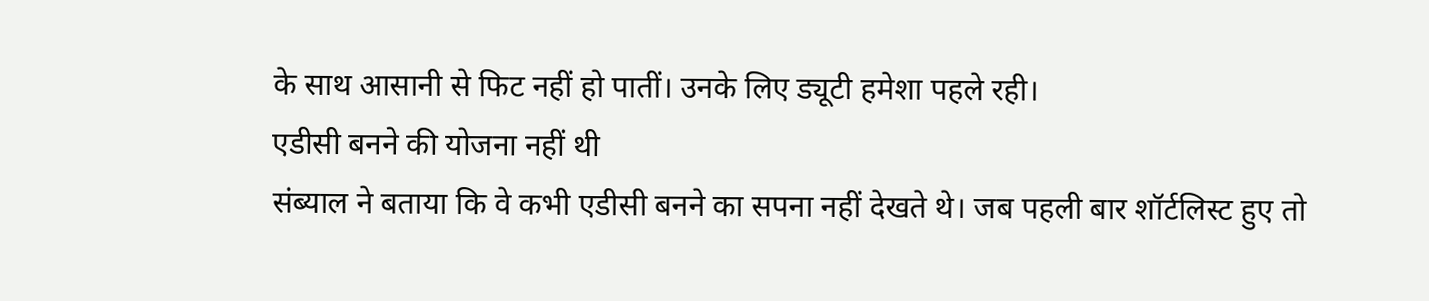के साथ आसानी से फिट नहीं हो पातीं। उनके लिए ड्यूटी हमेशा पहले रही।
एडीसी बनने की योजना नहीं थी
संब्याल ने बताया कि वे कभी एडीसी बनने का सपना नहीं देखते थे। जब पहली बार शॉर्टलिस्ट हुए तो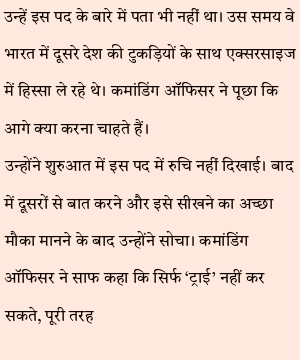उन्हें इस पद के बारे में पता भी नहीं था। उस समय वे भारत में दूसरे देश की टुकड़ियों के साथ एक्सरसाइज में हिस्सा ले रहे थे। कमांडिंग ऑफिसर ने पूछा कि आगे क्या करना चाहते हैं।
उन्होंने शुरुआत में इस पद में रुचि नहीं दिखाई। बाद में दूसरों से बात करने और इसे सीखने का अच्छा मौका मानने के बाद उन्होंने सोचा। कमांडिंग ऑफिसर ने साफ कहा कि सिर्फ ‘ट्राई’ नहीं कर सकते, पूरी तरह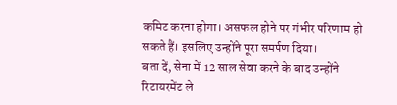कमिट करना होगा। असफल होने पर गंभीर परिणाम हो सकते हैं। इसलिए उन्होंने पूरा समर्पण दिया।
बता दें, सेना में 12 साल सेवा करने के बाद उन्होंने रिटायरमेंट ले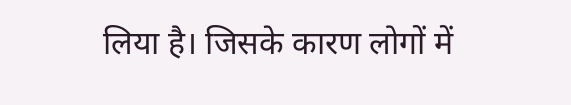लिया है। जिसके कारण लोगों में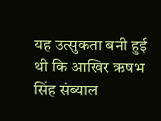यह उत्सुकता बनी हुई थी कि आखिर ऋषभ सिंह संब्याल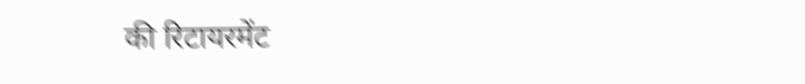की रिटायरमेंट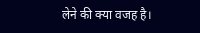लेने की क्या वजह है।